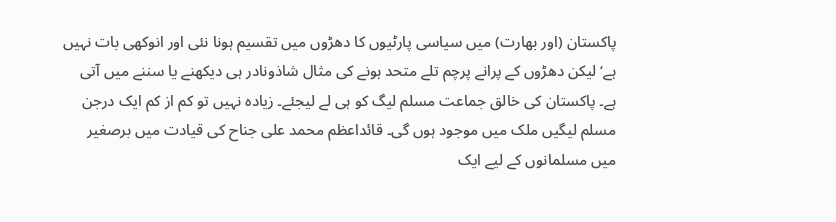پاکستان (اور بھارت) میں سیاسی پارٹیوں کا دھڑوں میں تقسیم ہونا نئی اور انوکھی بات نہیں ہے‘ لیکن دھڑوں کے پرانے پرچم تلے متحد ہونے کی مثال شاذونادر ہی دیکھنے یا سننے میں آتی ہے۔ پاکستان کی خالق جماعت مسلم لیگ کو ہی لے لیجئے۔ زیادہ نہیں تو کم از کم ایک درجن مسلم لیگیں ملک میں موجود ہوں گی۔ قائداعظم محمد علی جناح کی قیادت میں برصغیر میں مسلمانوں کے لیے ایک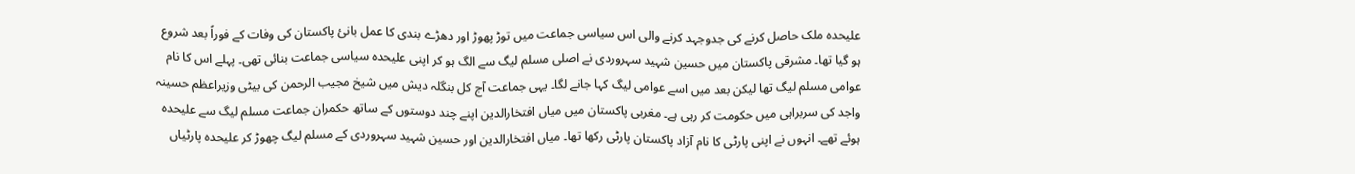علیحدہ ملک حاصل کرنے کی جدوجہد کرنے والی اس سیاسی جماعت میں توڑ پھوڑ اور دھڑے بندی کا عمل بانیٔ پاکستان کی وفات کے فوراً بعد شروع ہو گیا تھا۔ مشرقی پاکستان میں حسین شہید سہروردی نے اصلی مسلم لیگ سے الگ ہو کر اپنی علیحدہ سیاسی جماعت بنائی تھی۔ پہلے اس کا نام عوامی مسلم لیگ تھا لیکن بعد میں اسے عوامی لیگ کہا جانے لگا۔ یہی جماعت آج کل بنگلہ دیش میں شیخ مجیب الرحمن کی بیٹی وزیراعظم حسینہ واجد کی سربراہی میں حکومت کر رہی ہے۔ مغربی پاکستان میں میاں افتخارالدین اپنے چند دوستوں کے ساتھ حکمران جماعت مسلم لیگ سے علیحدہ ہوئے تھے۔ انہوں نے اپنی پارٹی کا نام آزاد پاکستان پارٹی رکھا تھا۔ میاں افتخارالدین اور حسین شہید سہروردی کے مسلم لیگ چھوڑ کر علیحدہ پارٹیاں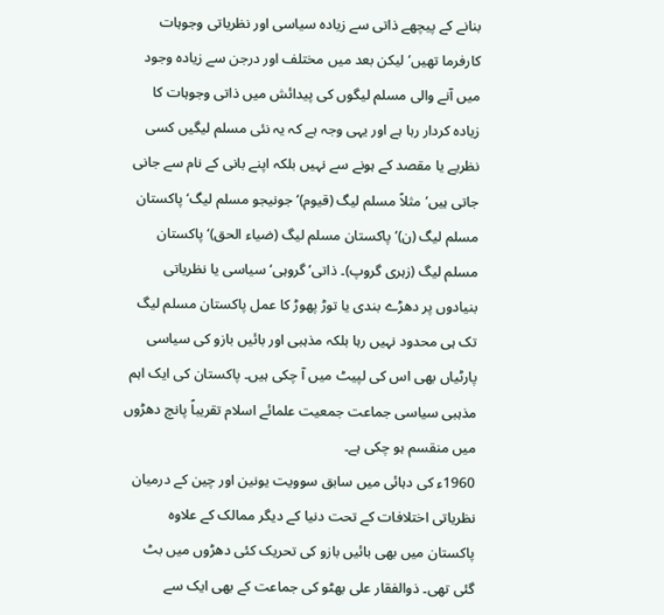بنانے کے پیچھے ذاتی سے زیادہ سیاسی اور نظریاتی وجوہات کارفرما تھیں‘ لیکن بعد میں مختلف اور درجن سے زیادہ وجود میں آنے والی مسلم لیگوں کی پیدائش میں ذاتی وجوہات کا زیادہ کردار رہا ہے اور یہی وجہ ہے کہ یہ نئی مسلم لیگیں کسی نظریے یا مقصد کے ہونے سے نہیں بلکہ اپنے بانی کے نام سے جانی جاتی ہیں‘ مثلاً مسلم لیگ (قیوم)‘ جونیجو مسلم لیگ‘ پاکستان مسلم لیگ (ن)‘ پاکستان مسلم لیگ (ضیاء الحق)‘ پاکستان مسلم لیگ (زہری گروپ)۔ ذاتی‘ گروہی‘ سیاسی یا نظریاتی بنیادوں پر دھڑے بندی یا توڑ پھوڑ کا عمل پاکستان مسلم لیگ تک ہی محدود نہیں رہا بلکہ مذہبی اور بائیں بازو کی سیاسی پارٹیاں بھی اس کی لپیٹ میں آ چکی ہیں۔ پاکستان کی ایک اہم مذہبی سیاسی جماعت جمعیت علمائے اسلام تقریباً پانچ دھڑوں میں منقسم ہو چکی ہے۔
1960ء کی دہائی میں سابق سوویت یونین اور چین کے درمیان نظریاتی اختلافات کے تحت دنیا کے دیگر ممالک کے علاوہ پاکستان میں بھی بائیں بازو کی تحریک کئی دھڑوں میں بٹ گئی تھی۔ ذوالفقار علی بھٹو کی جماعت کے بھی ایک سے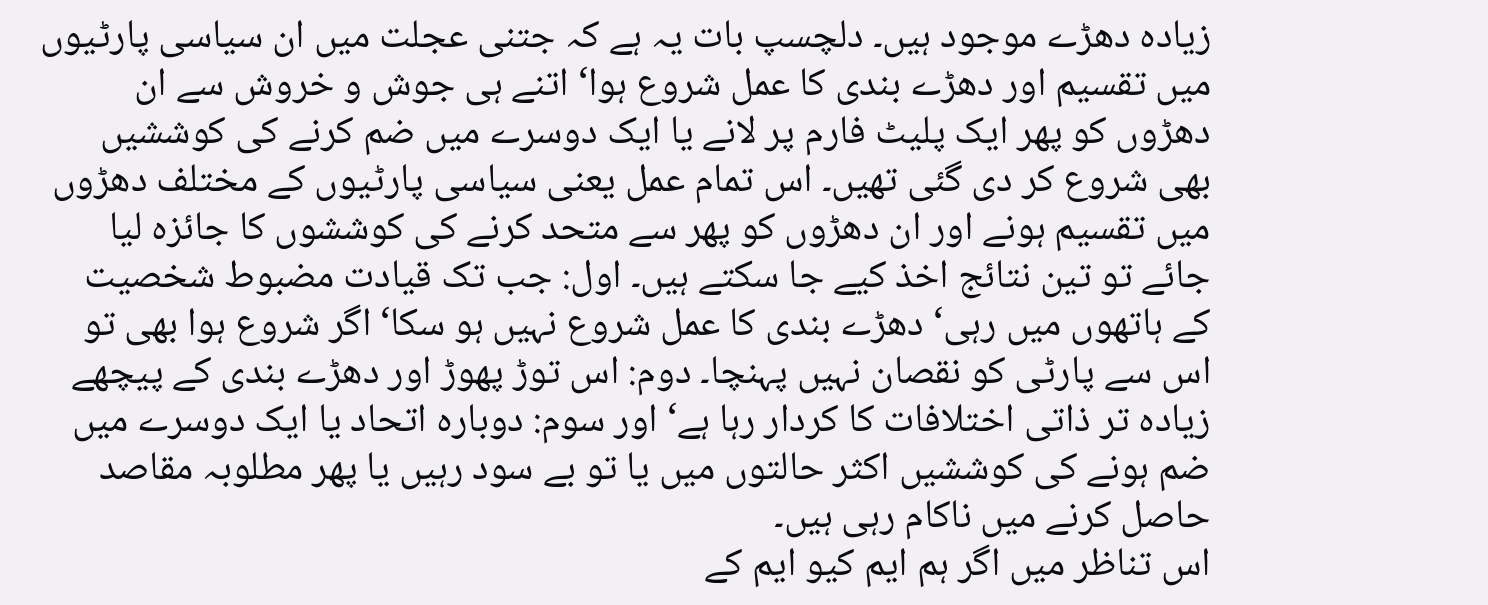زیادہ دھڑے موجود ہیں۔ دلچسپ بات یہ ہے کہ جتنی عجلت میں ان سیاسی پارٹیوں میں تقسیم اور دھڑے بندی کا عمل شروع ہوا‘ اتنے ہی جوش و خروش سے ان دھڑوں کو پھر ایک پلیٹ فارم پر لانے یا ایک دوسرے میں ضم کرنے کی کوششیں بھی شروع کر دی گئی تھیں۔ اس تمام عمل یعنی سیاسی پارٹیوں کے مختلف دھڑوں میں تقسیم ہونے اور ان دھڑوں کو پھر سے متحد کرنے کی کوششوں کا جائزہ لیا جائے تو تین نتائج اخذ کیے جا سکتے ہیں۔ اول: جب تک قیادت مضبوط شخصیت کے ہاتھوں میں رہی‘ دھڑے بندی کا عمل شروع نہیں ہو سکا‘ اگر شروع ہوا بھی تو اس سے پارٹی کو نقصان نہیں پہنچا۔ دوم: اس توڑ پھوڑ اور دھڑے بندی کے پیچھے زیادہ تر ذاتی اختلافات کا کردار رہا ہے‘ اور سوم: دوبارہ اتحاد یا ایک دوسرے میں ضم ہونے کی کوششیں اکثر حالتوں میں یا تو بے سود رہیں یا پھر مطلوبہ مقاصد حاصل کرنے میں ناکام رہی ہیں۔
اس تناظر میں اگر ہم ایم کیو ایم کے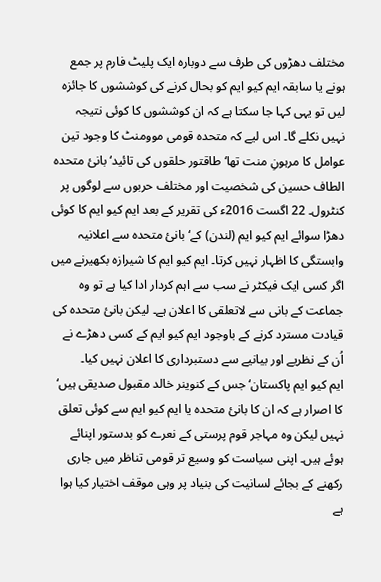مختلف دھڑوں کی طرف سے دوبارہ ایک پلیٹ فارم پر جمع ہونے یا سابقہ ایم کیو ایم کو بحال کرنے کی کوششوں کا جائزہ لیں تو یہی کہا جا سکتا ہے کہ ان کوششوں کا کوئی نتیجہ نہیں نکلے گا۔ اس لیے کہ متحدہ قومی موومنٹ کا وجود تین عوامل کا مرہونِ منت تھا‘ طاقتور حلقوں کی تائید‘ بانیٔ متحدہ الطاف حسین کی شخصیت اور مختلف حربوں سے لوگوں پر کنٹرول۔ 22 اگست 2016ء کی تقریر کے بعد ایم کیو ایم کا کوئی دھڑا سوائے ایم کیو ایم (لندن) کے‘ بانیٔ متحدہ سے اعلانیہ وابستگی کا اظہار نہیں کرتا۔ ایم کیو ایم کا شیرازہ بکھیرنے میں اگر کسی ایک فیکٹر نے سب سے اہم کردار ادا کیا ہے تو وہ جماعت کے بانی سے لاتعلقی کا اعلان ہے۔ لیکن بانیٔ متحدہ کی قیادت مسترد کرنے کے باوجود ایم کیو ایم کے کسی دھڑے نے اُن کے نظریے اور بیانیے سے دستبرداری کا اعلان نہیں کیا۔
ایم کیو ایم پاکستان‘ جس کے کنوینر خالد مقبول صدیقی ہیں‘ کا اصرار ہے کہ ان کا بانیٔ متحدہ یا ایم کیو ایم سے کوئی تعلق نہیں لیکن وہ مہاجر قوم پرستی کے نعرے کو بدستور اپنائے ہوئے ہیں۔ اپنی سیاست کو وسیع تر قومی تناظر میں جاری رکھنے کے بجائے لسانیت کی بنیاد پر وہی موقف اختیار کیا ہوا ہے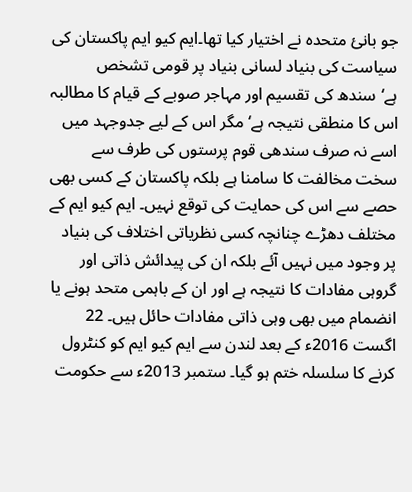جو بانیٔ متحدہ نے اختیار کیا تھا۔ایم کیو ایم پاکستان کی سیاست کی بنیاد لسانی بنیاد پر قومی تشخص ہے‘سندھ کی تقسیم اور مہاجر صوبے کے قیام کا مطالبہ اس کا منطقی نتیجہ ہے‘ مگر اس کے لیے جدوجہد میں اسے نہ صرف سندھی قوم پرستوں کی طرف سے سخت مخالفت کا سامنا ہے بلکہ پاکستان کے کسی بھی حصے سے اس کی حمایت کی توقع نہیں۔ ایم کیو ایم کے مختلف دھڑے چنانچہ کسی نظریاتی اختلاف کی بنیاد پر وجود میں نہیں آئے بلکہ ان کی پیدائش ذاتی اور گروہی مفادات کا نتیجہ ہے اور ان کے باہمی متحد ہونے یا انضمام میں بھی وہی ذاتی مفادات حائل ہیں۔ 22 اگست 2016ء کے بعد لندن سے ایم کیو ایم کو کنٹرول کرنے کا سلسلہ ختم ہو گیا۔ ستمبر 2013ء سے حکومت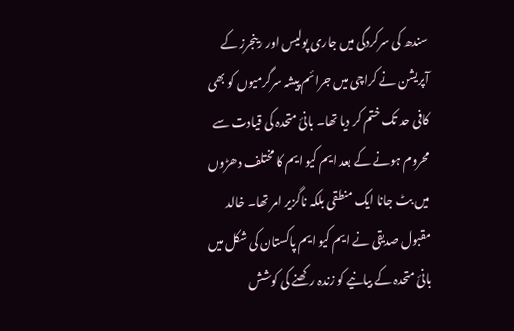سندھ کی سرکردگی میں جاری پولیس اور رینجرز کے آپریشن نے کراچی میں جرائم پیشہ سرگرمیوں کو بھی کافی حد تک ختم کر دیا تھا۔ بانیٔ متحدہ کی قیادت سے محروم ہونے کے بعد ایم کیو ایم کا مختلف دھڑوں میں بٹ جانا ایک منطقی بلکہ ناگزیر امر تھا۔ خالد مقبول صدیقی نے ایم کیو ایم پاکستان کی شکل میں بانیٔ متحدہ کے بیانیے کو زندہ رکھنے کی کوشش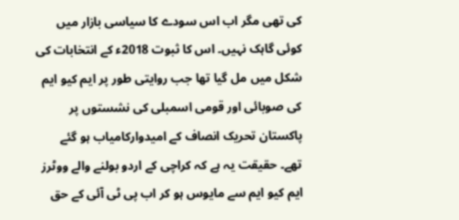کی تھی مگر اب اس سودے کا سیاسی بازار میں کوئی گاہک نہیں۔ اس کا ثبوت 2018ء کے انتخابات کی شکل میں مل گیا تھا جب روایتی طور پر ایم کیو ایم کی صوبائی اور قومی اسمبلی کی نشستوں پر پاکستان تحریک انصاف کے امیدوارکامیاب ہو گئے تھے۔ حقیقت یہ ہے کہ کراچی کے اردو بولنے والے ووٹرز ایم کیو ایم سے مایوس ہو کر اب پی ٹی آئی کے حق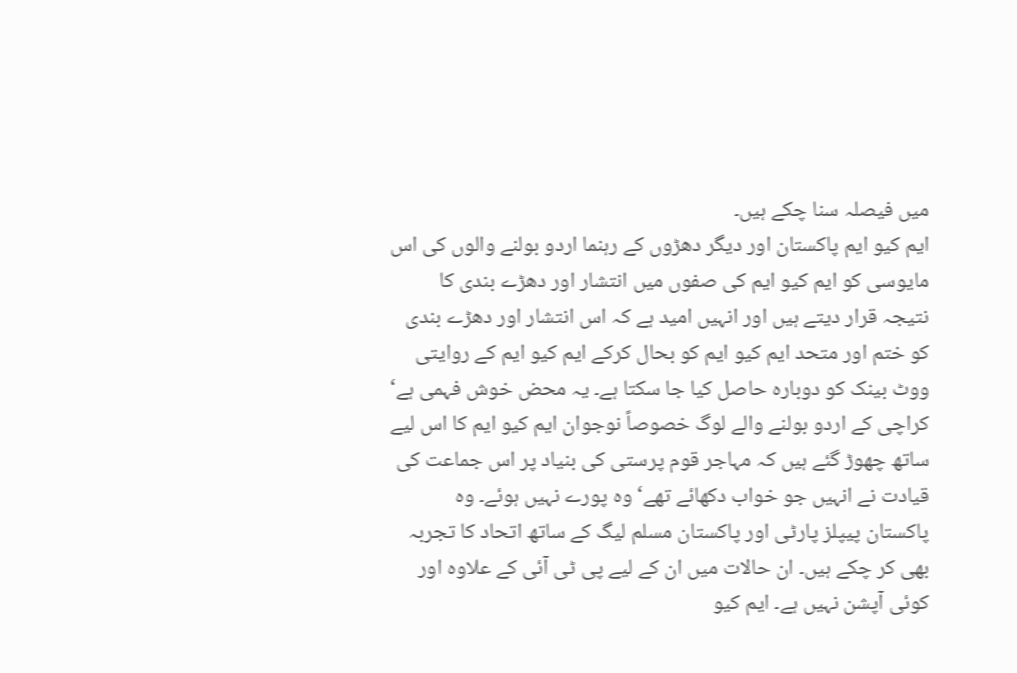میں فیصلہ سنا چکے ہیں۔
ایم کیو ایم پاکستان اور دیگر دھڑوں کے رہنما اردو بولنے والوں کی اس مایوسی کو ایم کیو ایم کی صفوں میں انتشار اور دھڑے بندی کا نتیجہ قرار دیتے ہیں اور انہیں امید ہے کہ اس انتشار اور دھڑے بندی کو ختم اور متحد ایم کیو ایم کو بحال کرکے ایم کیو ایم کے روایتی ووٹ بینک کو دوبارہ حاصل کیا جا سکتا ہے۔ یہ محض خوش فہمی ہے‘ کراچی کے اردو بولنے والے لوگ خصوصاً نوجوان ایم کیو ایم کا اس لیے ساتھ چھوڑ گئے ہیں کہ مہاجر قوم پرستی کی بنیاد پر اس جماعت کی قیادت نے انہیں جو خواب دکھائے تھے‘ وہ پورے نہیں ہوئے۔ وہ پاکستان پیپلز پارٹی اور پاکستان مسلم لیگ کے ساتھ اتحاد کا تجربہ بھی کر چکے ہیں۔ ان حالات میں ان کے لیے پی ٹی آئی کے علاوہ اور کوئی آپشن نہیں ہے۔ ایم کیو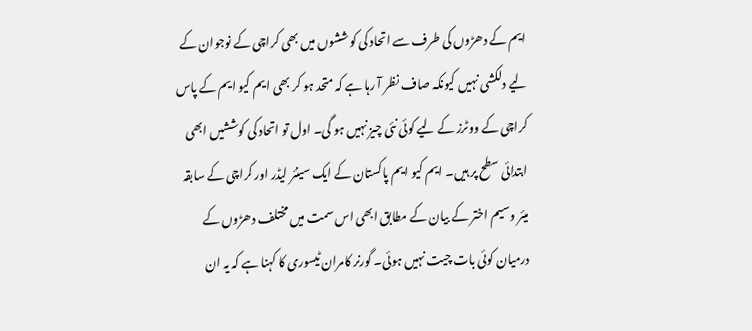ایم کے دھڑوں کی طرف سے اتحاد کی کوششوں میں بھی کراچی کے نوجوان کے لیے دلکشی نہیں کیونکہ صاف نظر آ رہا ہے کہ متحد ہو کر بھی ایم کیو ایم کے پاس کراچی کے ووٹرز کے لیے کوئی نئی چیز نہیں ہو گی۔ اول تو اتحاد کی کوششیں ابھی ابتدائی سطح پر ہیں۔ ایم کیو ایم پاکستان کے ایک سینئر لیڈر اور کراچی کے سابقہ میئر وسیم اختر کے بیان کے مطابق ابھی اس سمت میں مختلف دھڑوں کے درمیان کوئی بات چیت نہیں ہوئی۔ گورنر کامران ٹیسوری کا کہنا ہے کہ یہ ان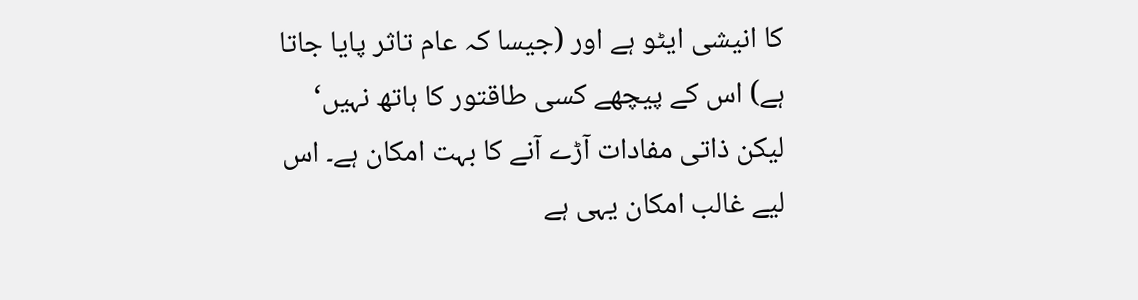کا انیشی ایٹو ہے اور (جیسا کہ عام تاثر پایا جاتا ہے) اس کے پیچھے کسی طاقتور کا ہاتھ نہیں‘ لیکن ذاتی مفادات آڑے آنے کا بہت امکان ہے۔ اس لیے غالب امکان یہی ہے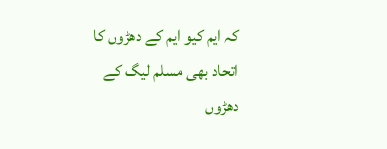کہ ایم کیو ایم کے دھڑوں کا اتحاد بھی مسلم لیگ کے دھڑوں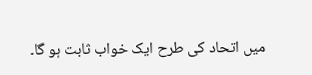میں اتحاد کی طرح ایک خواب ثابت ہو گا۔